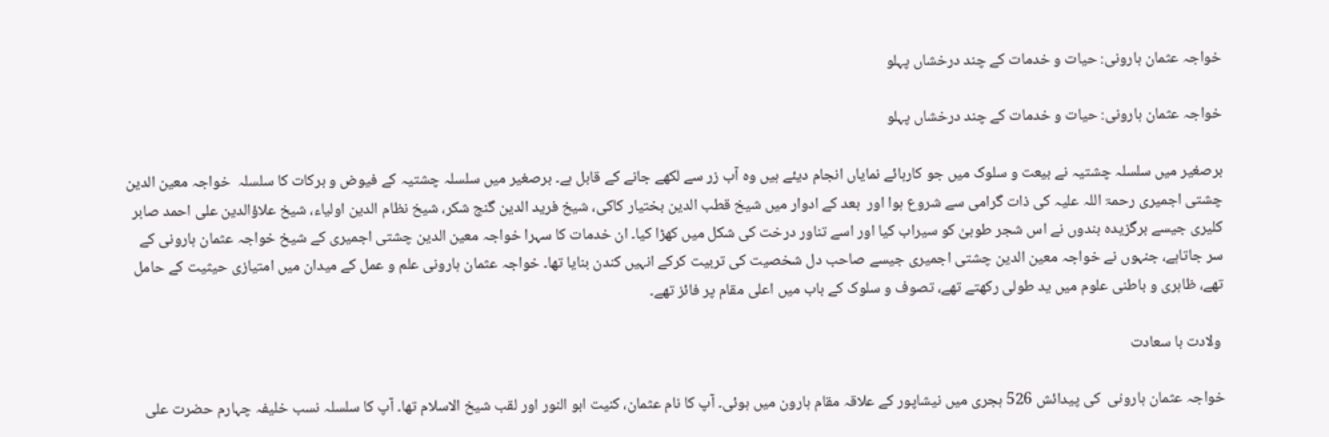خواجہ عثمان ہارونی: حیات و خدمات کے چند درخشاں پہلو

خواجہ عثمان ہارونی: حیات و خدمات کے چند درخشاں پہلو

برصغیر میں سلسلہ چشتیہ نے بیعت و سلوک میں جو کارہائے نمایاں انجام دیئے ہیں وہ آب زر سے لکھے جانے کے قابل ہے۔ برصغیر میں سلسلہ چشتیہ کے فیوض و برکات کا سلسلہ  خواجہ معین الدین چشتی اجمیری رحمۃ اللہ علیہ کی ذات گرامی سے شروع ہوا اور  بعد کے ادوار میں شیخ قطب الدین بختیار کاکی، شیخ فرید الدین گنج شکر، شیخ نظام الدین اولیاء، شیخ علاؤالدین علی احمد صابر کلیری جیسے برگزیدہ بندوں نے اس شجر طوبیٰ کو سیراب کیا اور اسے تناور درخت کی شکل میں کھڑا کیا۔ ان خدمات کا سہرا خواجہ معین الدین چشتی اجمیری کے شیخ خواجہ عثمان ہارونی کے سر جاتاہے، جنہوں نے خواجہ معین الدین چشتی اجمیری جیسے صاحب دل شخصیت کی تربیت کرکے انہیں کندن بنایا تھا۔ خواجہ عثمان ہارونی علم و عمل کے میدان میں امتیازی حیثیت کے حامل تھے، ظاہری و باطنی علوم میں ید طولی رکھتے تھے، تصوف و سلوک کے باب میں اعلی مقام پر فائز تھے۔

 ولادت با سعادت

خواجہ عثمان ہارونی  کی پیدائش 526 ہجری میں نیشاپور کے علاقہ مقام ہارون میں ہوئی۔ آپ کا نام عثمان، کنیت ابو النور اور لقب شیخ الاسلام تھا۔ آپ کا سلسلہ نسب خلیفہ چہارم حضرت علی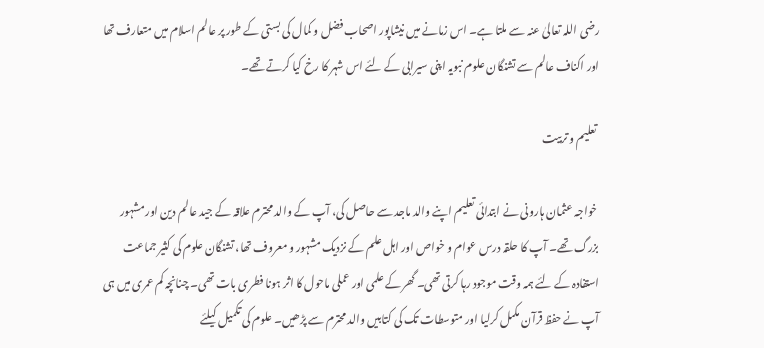رضی اللہ تعالیٰ عنہ سے ملتا ہے۔ اس زمانے میں نیشاپور اصحاب فضل و کمال کی بستی کے طور پر عالم اسلام میں متعارف تھا اور اکناف عالم سے تشنگان علوم نبویہ اپنی سیرابی کے لئے اس شہر کا رخ کیا کرتے تھے۔

 تعلیم و تربیت

 خواجہ عثمان ہارونی نے ابتدائی تعلیم اپنے والد ماجد سے حاصل کی، آپ کے والد محترم علاقہ کے جید عالم دین اور مشہور بزرگ تھے۔ آپ کا حلقہ درس عوام و خواص اور اہل علم کے نزدیک مشہور و معروف تھا، تشنگان علوم کی کثیر جماعت استفادہ کے لئے ہمہ وقت موجود رہا کرتی تھی۔ گھر کے علمی اور عملی ماحول کا اثر ہونا فطری بات تھی۔ چنانچہ کم عمری میں ہی آپ نے حفظ قرآن مکمل کرلیا اور متوسطات تک کی کتابیں والد محترم سے پڑھیں۔ علوم کی تکمیل کیلئے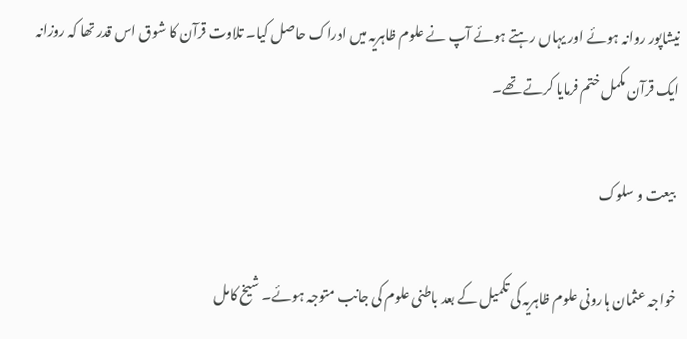نیشاپور روانہ ہوئے اور یہاں رہتے ہوئے آپ نے علوم ظاہریہ میں ادراک حاصل کیا۔ تلاوت قرآن کا شوق اس قدر تھا کہ روزانہ ایک قرآن مکمل ختم فرمایا کرتے تھے۔

 بیعت و سلوک

خواجہ عثمان ہارونی علوم ظاہریہ کی تکمیل کے بعد باطنی علوم کی جانب متوجہ ہوئے۔ شیخ کامل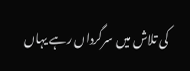کی تلاش میں سرگرداں رہے یہاں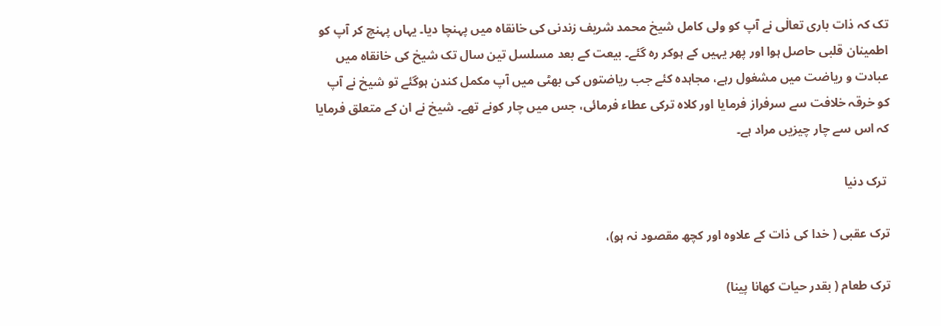تک کہ ذات باری تعالٰی نے آپ کو ولی کامل شیخ محمد شریف زندنی کی خانقاہ میں پہنچا دیا۔ یہاں پہنچ کر آپ کو اطمینان قلبی حاصل ہوا اور پھر یہیں کے ہوکر رہ گئے۔ بیعت کے بعد مسلسل تین سال تک شیخ کی خانقاہ میں عبادت و ریاضت میں مشغول رہے، مجاہدہ کئے جب ریاضتوں کی بھٹی میں آپ مکمل کندن ہوگئے تو شیخ نے آپ کو خرقہ خلافت سے سرفراز فرمایا اور کلاہ ترکی عطاء فرمائی، جس میں چار کونے تھے۔ شیخ نے ان کے متعلق فرمایا کہ اس سے چار چیزیں مراد ہے۔

 ترک دنیا

ترک عقبی ( خدا کی ذات کے علاوہ اور کچھ مقصود نہ ہو)،

ترک طعام ( بقدر حیات کھانا پینا)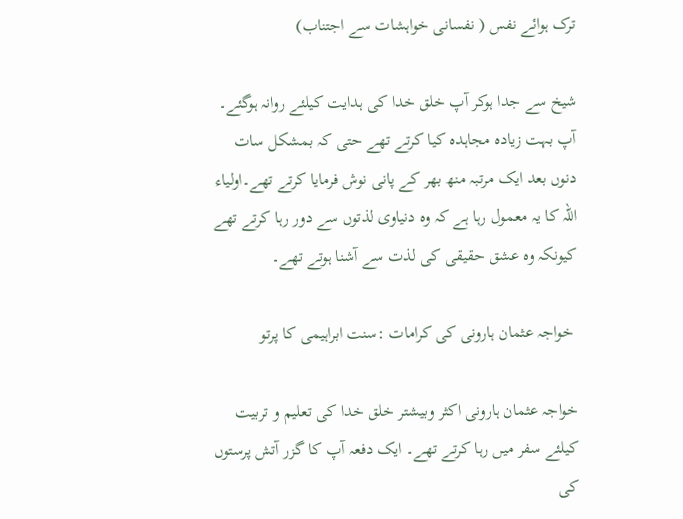ترک ہوائے نفس ( نفسانی خواہشات سے اجتناب)

شیخ سے جدا ہوکر آپ خلق خدا کی ہدایت کیلئے روانہ ہوگئے۔ آپ بہت زیادہ مجاہدہ کیا کرتے تھے حتی کہ بمشکل سات دنوں بعد ایک مرتبہ منھ بھر کے پانی نوش فرمایا کرتے تھے۔اولیاء اللہ کا یہ معمول رہا ہے کہ وہ دنیاوی لذتوں سے دور رہا کرتے تھے کیونکہ وہ عشق حقیقی کی لذت سے آشنا ہوتے تھے۔

 خواجہ عثمان ہارونی کی کرامات :سنت ابراہیمی کا پرتو

خواجہ عثمان ہارونی اکثر وبیشتر خلق خدا کی تعلیم و تربیت کیلئے سفر میں رہا کرتے تھے۔ ایک دفعہ آپ کا گزر آتش پرستوں کی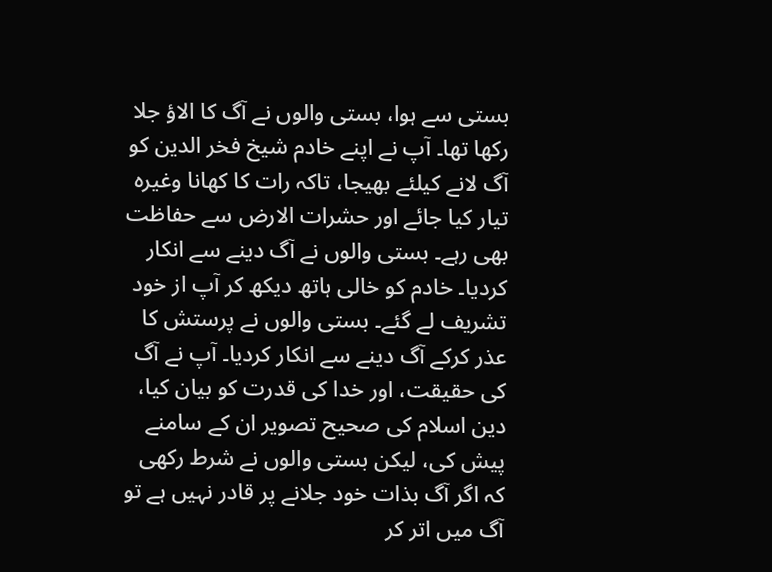بستی سے ہوا، بستی والوں نے آگ کا الاؤ جلا رکھا تھا۔ آپ نے اپنے خادم شیخ فخر الدین کو آگ لانے کیلئے بھیجا، تاکہ رات کا کھانا وغیرہ تیار کیا جائے اور حشرات الارض سے حفاظت بھی رہے۔ بستی والوں نے آگ دینے سے انکار کردیا۔ خادم کو خالی ہاتھ دیکھ کر آپ از خود تشریف لے گئے۔ بستی والوں نے پرستش کا عذر کرکے آگ دینے سے انکار کردیا۔ آپ نے آگ کی حقیقت، اور خدا کی قدرت کو بیان کیا، دین اسلام کی صحیح تصویر ان کے سامنے پیش کی، لیکن بستی والوں نے شرط رکھی کہ اگر آگ بذات خود جلانے پر قادر نہیں ہے تو آگ میں اتر کر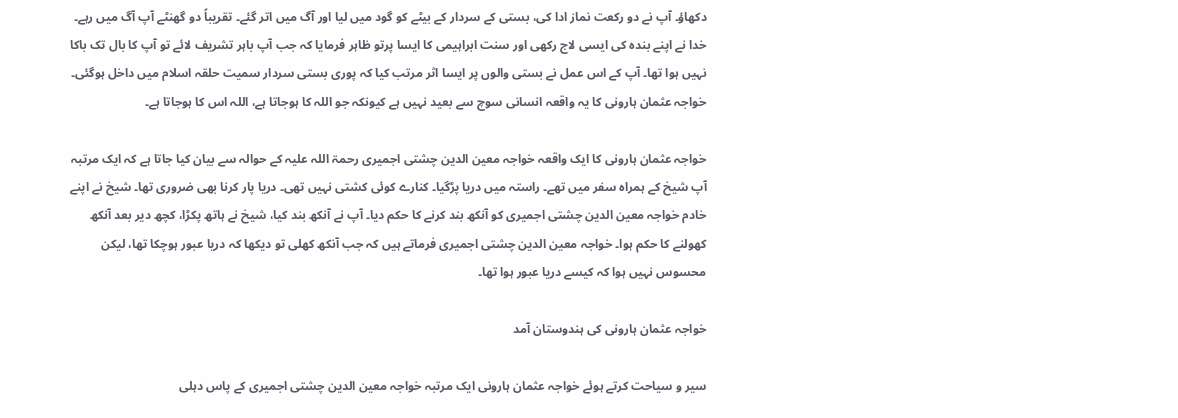دکھاؤ۔ آپ نے دو رکعت نماز ادا کی، بستی کے سردار کے بیٹے کو گود میں لیا اور آگ میں اتر گئے۔ تقریباً دو گھنٹے آپ آگ میں رہے۔ خدا نے اپنے بندہ کی ایسی لاج رکھی اور سنت ابراہیمی کا ایسا پرتو ظاہر فرمایا کہ جب آپ باہر تشریف لائے تو آپ کا بال تک باکا نہیں ہوا تھا۔ آپ کے اس عمل نے بستی والوں پر ایسا اثر مرتب کیا کہ پوری بستی سردار سمیت حلقہ اسلام میں داخل ہوگئی۔ خواجہ عثمان ہارونی کا یہ واقعہ انسانی سوچ سے بعید نہیں ہے کیونکہ جو اللہ کا ہوجاتا ہے، اللہ اس کا ہوجاتا ہے۔

خواجہ عثمان ہارونی کا ایک واقعہ خواجہ معین الدین چشتی اجمیری رحمۃ اللہ علیہ کے حوالہ سے بیان کیا جاتا ہے کہ ایک مرتبہ آپ شیخ کے ہمراہ سفر میں تھے۔ راستہ میں دریا پڑگیا۔ کنارے کوئی کشتی نہیں تھی۔ دریا پار کرنا بھی ضروری تھا۔ شیخ نے اپنے خادم خواجہ معین الدین چشتی اجمیری کو آنکھ بند کرنے کا حکم دیا۔ آپ نے آنکھ بند کیا، شیخ نے ہاتھ پکڑا، کچھ دیر بعد آنکھ کھولنے کا حکم ہوا۔ خواجہ معین الدین چشتی اجمیری فرماتے ہیں کہ جب آنکھ کھلی تو دیکھا کہ دریا عبور ہوچکا تھا، لیکن محسوس نہیں ہوا کہ کیسے دریا عبور ہوا تھا۔

خواجہ عثمان ہارونی کی ہندوستان آمد

سیر و سیاحت کرتے ہوئے خواجہ عثمان ہارونی ایک مرتبہ خواجہ معین الدین چشتی اجمیری کے پاس دہلی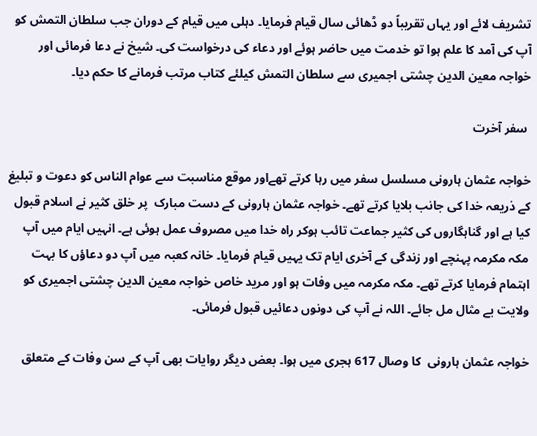تشریف لائے اور یہاں تقریباً دو ڈھائی سال قیام فرمایا۔ دہلی میں قیام کے دوران جب سلطان التمش کو آپ کی آمد کا علم ہوا تو خدمت میں حاضر ہوئے اور دعاء کی درخواست کی۔ شیخ نے دعا فرمائی اور خواجہ معین الدین چشتی اجمیری سے سلطان التمش کیلئے کتاب مرتب فرمانے کا حکم دیا۔

 سفر آخرت

خواجہ عثمان ہارونی مسلسل سفر میں رہا کرتے تھےاور موقع مناسبت سے عوام الناس کو دعوت و تبلیغ کے ذریعہ خدا کی جانب بلایا کرتے تھے۔ خواجہ عثمان ہارونی کے دست مبارک  پر خلق کثیر نے اسلام قبول کیا ہے اور گناہگاروں کی کثیر جماعت تائب ہوکر راہ خدا میں مصروف عمل ہوئی ہے۔ انہیں ایام میں آپ  مکہ مکرمہ پہنچے اور زندگی کے آخری ایام تک یہیں قیام فرمایا۔ خانہ کعبہ میں آپ دو دعاؤں کا بہت اہتمام فرمایا کرتے تھے۔ مکہ مکرمہ میں وفات ہو اور مرید خاص خواجہ معین الدین چشتی اجمیری کو ولایت بے مثال مل جائے۔ اللہ نے آپ کی دونوں دعائیں قبول فرمائی۔

خواجہ عثمان ہارونی  کا وصال 617 ہجری میں ہوا۔ بعض دیگر روایات بھی آپ کے سن وفات کے متعلق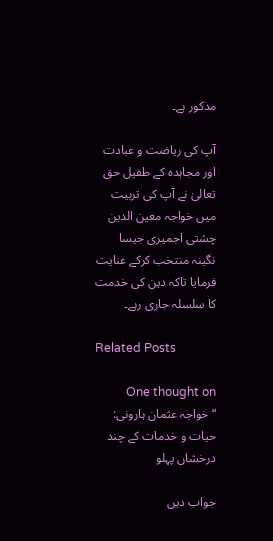مذکور ہے۔

آپ کی ریاضت و عبادت اور مجاہدہ کے طفیل حق تعالیٰ نے آپ کی تربیت میں خواجہ معین الدین چشتی اجمیری جیسا نگینہ منتخب کرکے عنایت فرمایا تاکہ دین کی خدمت کا سلسلہ جاری رہے۔

Related Posts

One thought on “خواجہ عثمان ہارونی: حیات و خدمات کے چند درخشاں پہلو

جواب دیں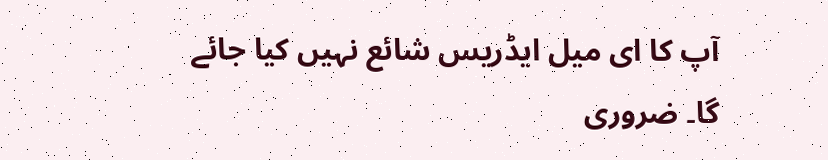آپ کا ای میل ایڈریس شائع نہیں کیا جائے گا۔ ضروری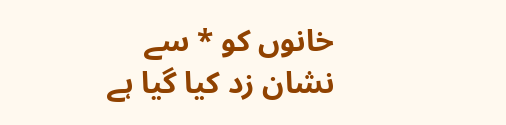خانوں کو * سے نشان زد کیا گیا ہے